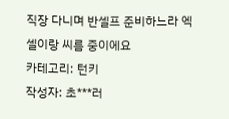직장 다니며 반셀프 준비하느라 엑셀이랑 씨름 중이에요
카테고리: 턴키
작성자: 초***러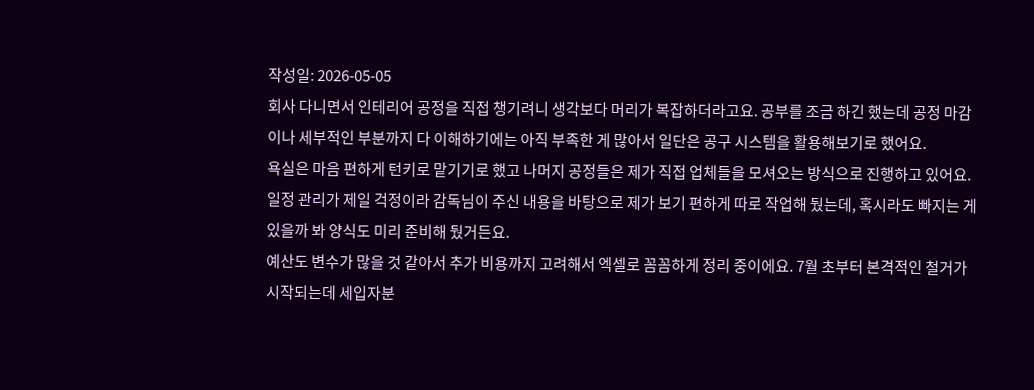작성일: 2026-05-05
회사 다니면서 인테리어 공정을 직접 챙기려니 생각보다 머리가 복잡하더라고요. 공부를 조금 하긴 했는데 공정 마감이나 세부적인 부분까지 다 이해하기에는 아직 부족한 게 많아서 일단은 공구 시스템을 활용해보기로 했어요.
욕실은 마음 편하게 턴키로 맡기기로 했고 나머지 공정들은 제가 직접 업체들을 모셔오는 방식으로 진행하고 있어요. 일정 관리가 제일 걱정이라 감독님이 주신 내용을 바탕으로 제가 보기 편하게 따로 작업해 뒀는데, 혹시라도 빠지는 게 있을까 봐 양식도 미리 준비해 뒀거든요.
예산도 변수가 많을 것 같아서 추가 비용까지 고려해서 엑셀로 꼼꼼하게 정리 중이에요. 7월 초부터 본격적인 철거가 시작되는데 세입자분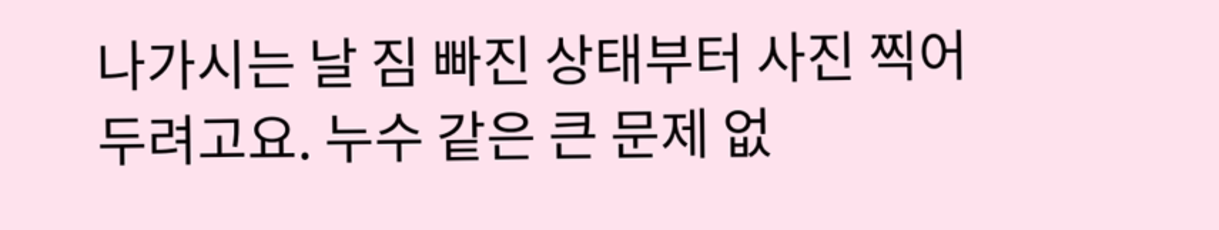나가시는 날 짐 빠진 상태부터 사진 찍어두려고요. 누수 같은 큰 문제 없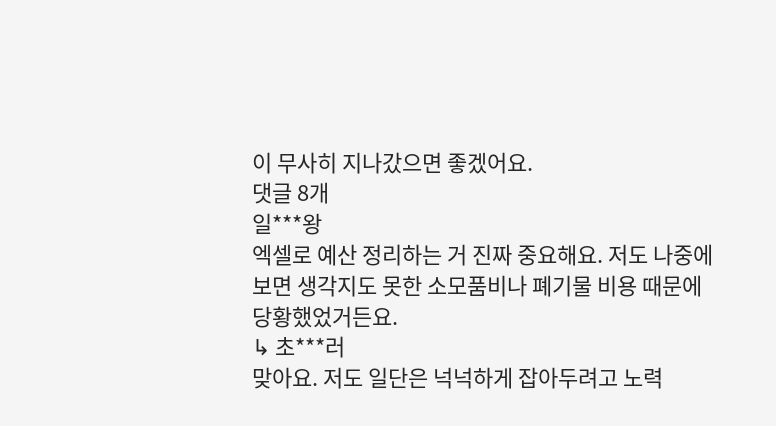이 무사히 지나갔으면 좋겠어요.
댓글 8개
일***왕
엑셀로 예산 정리하는 거 진짜 중요해요. 저도 나중에 보면 생각지도 못한 소모품비나 폐기물 비용 때문에 당황했었거든요.
↳ 초***러
맞아요. 저도 일단은 넉넉하게 잡아두려고 노력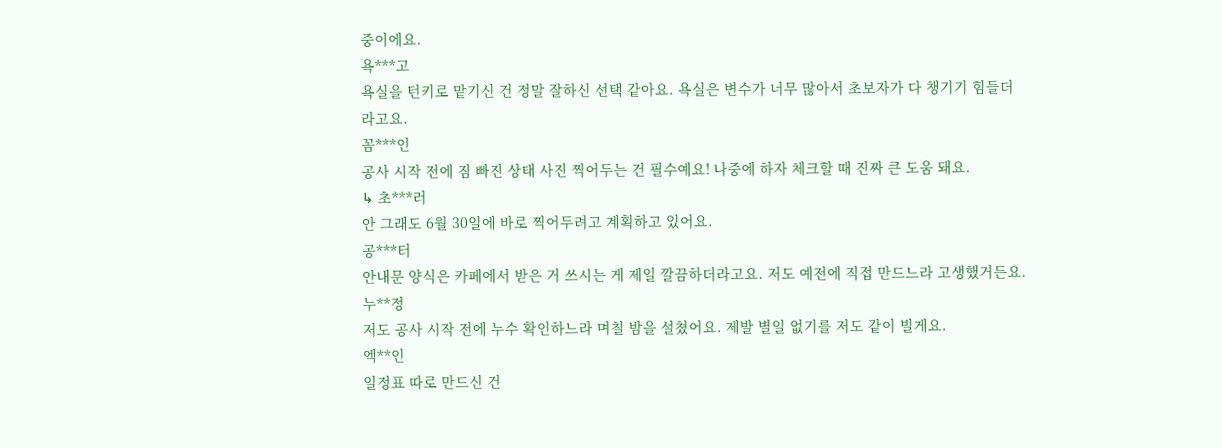중이에요.
욕***고
욕실을 턴키로 맡기신 건 정말 잘하신 선택 같아요. 욕실은 변수가 너무 많아서 초보자가 다 챙기기 힘들더라고요.
꼼***인
공사 시작 전에 짐 빠진 상태 사진 찍어두는 건 필수예요! 나중에 하자 체크할 때 진짜 큰 도움 돼요.
↳ 초***러
안 그래도 6월 30일에 바로 찍어두려고 계획하고 있어요.
공***터
안내문 양식은 카페에서 받은 거 쓰시는 게 제일 깔끔하더라고요. 저도 예전에 직접 만드느라 고생했거든요.
누**정
저도 공사 시작 전에 누수 확인하느라 며칠 밤을 설쳤어요. 제발 별일 없기를 저도 같이 빌게요.
엑**인
일정표 따로 만드신 건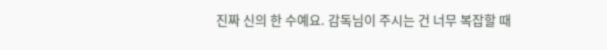진짜 신의 한 수예요. 감독님이 주시는 건 너무 복잡할 때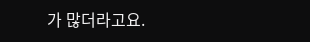가 많더라고요.